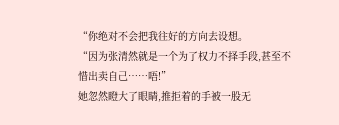“你绝对不会把我往好的方向去设想。
“因为张清然就是一个为了权力不择手段,甚至不惜出卖自己……唔!”
她忽然瞪大了眼睛,推拒着的手被一股无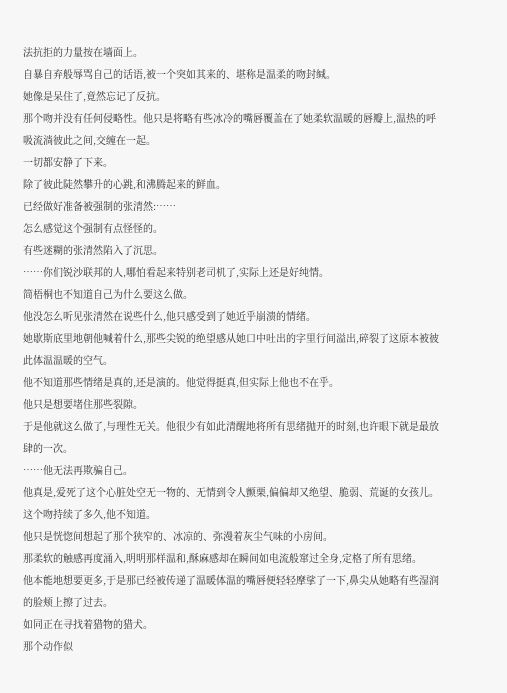法抗拒的力量按在墙面上。
自暴自弃般辱骂自己的话语,被一个突如其来的、堪称是温柔的吻封缄。
她像是呆住了,竟然忘记了反抗。
那个吻并没有任何侵略性。他只是将略有些冰冷的嘴唇覆盖在了她柔软温暖的唇瓣上,温热的呼吸流淌彼此之间,交缠在一起。
一切都安静了下来。
除了彼此陡然攀升的心跳,和沸腾起来的鲜血。
已经做好准备被强制的张清然:……
怎么感觉这个强制有点怪怪的。
有些迷糊的张清然陷入了沉思。
……你们锐沙联邦的人,哪怕看起来特别老司机了,实际上还是好纯情。
简梧桐也不知道自己为什么要这么做。
他没怎么听见张清然在说些什么,他只感受到了她近乎崩溃的情绪。
她歇斯底里地朝他喊着什么,那些尖锐的绝望感从她口中吐出的字里行间溢出,碎裂了这原本被彼此体温温暖的空气。
他不知道那些情绪是真的,还是演的。他觉得挺真,但实际上他也不在乎。
他只是想要堵住那些裂隙。
于是他就这么做了,与理性无关。他很少有如此清醒地将所有思绪抛开的时刻,也许眼下就是最放肆的一次。
……他无法再欺骗自己。
他真是,爱死了这个心脏处空无一物的、无情到令人颤栗,偏偏却又绝望、脆弱、荒诞的女孩儿。
这个吻持续了多久,他不知道。
他只是恍惚间想起了那个狭窄的、冰凉的、弥漫着灰尘气味的小房间。
那柔软的触感再度涌入,明明那样温和,酥麻感却在瞬间如电流般窜过全身,定格了所有思绪。
他本能地想要更多,于是那已经被传递了温暖体温的嘴唇便轻轻摩挲了一下,鼻尖从她略有些湿润的脸颊上擦了过去。
如同正在寻找着猎物的猎犬。
那个动作似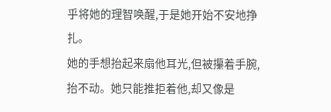乎将她的理智唤醒,于是她开始不安地挣扎。
她的手想抬起来扇他耳光,但被攥着手腕,抬不动。她只能推拒着他,却又像是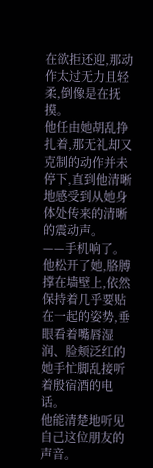在欲拒还迎,那动作太过无力且轻柔,倒像是在抚摸。
他任由她胡乱挣扎着,那无礼却又克制的动作并未停下,直到他清晰地感受到从她身体处传来的清晰的震动声。
——手机响了。
他松开了她,胳膊撑在墙壁上,依然保持着几乎要贴在一起的姿势,垂眼看着嘴唇湿润、脸颊泛红的她手忙脚乱接听着殷宿酒的电话。
他能清楚地听见自己这位朋友的声音。